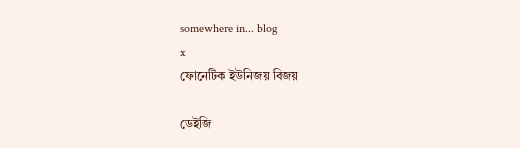somewhere in... blog
x
ফোনেটিক ইউনিজয় বিজয়

ডেইজি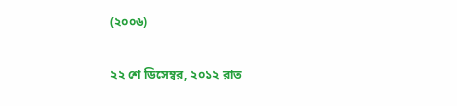(২০০৬)

২২ শে ডিসেম্বর, ২০১২ রাত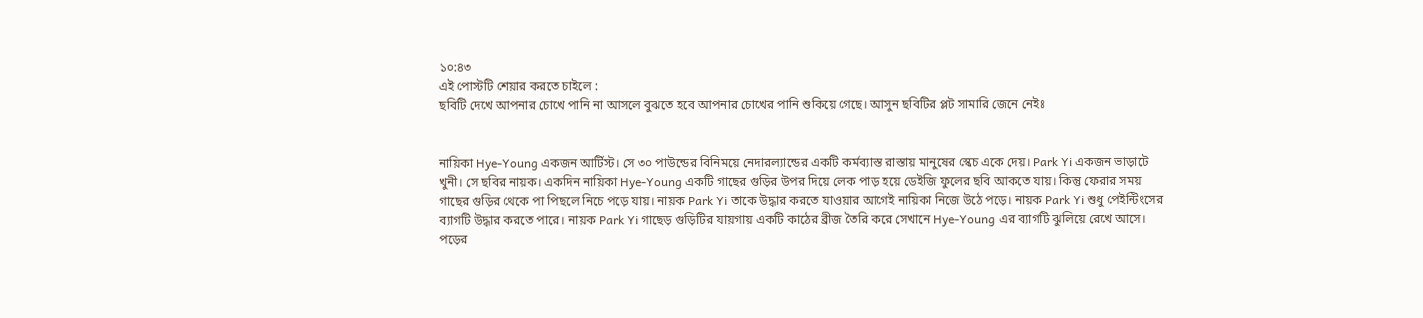১০:৪৩
এই পোস্টটি শেয়ার করতে চাইলে :
ছবিটি দেখে আপনার চোখে পানি না আসলে বুঝতে হবে আপনার চোখের পানি শুকিয়ে গেছে। আসুন ছবিটির প্লট সামারি জেনে নেইঃ


নায়িকা Hye-Young একজন আর্টিস্ট। সে ৩০ পাউন্ডের বিনিময়ে নেদারল্যান্ডের একটি কর্মব্যাস্ত রাস্তায় মানুষের স্কেচ একে দেয়। Park Yi একজন ভাড়াটে খুনী। সে ছবির নায়ক। একদিন নায়িকা Hye-Young একটি গাছের গুড়ির উপর দিয়ে লেক পাড় হয়ে ডেইজি ফুলের ছবি আকতে যায়। কিন্তু ফেরার সময় গাছের গুড়ির থেকে পা পিছলে নিচে পড়ে যায়। নায়ক Park Yi তাকে উদ্ধার করতে যাওয়ার আগেই নায়িকা নিজে উঠে পড়ে। নায়ক Park Yi শুধু পেইন্টিংসের ব্যাগটি উদ্ধার করতে পারে। নায়ক Park Yi গাছেড় গুড়িটির যায়গায় একটি কাঠের ব্রীজ তৈরি করে সেখানে Hye-Young এর ব্যাগটি ঝুলিয়ে রেখে আসে। পড়ের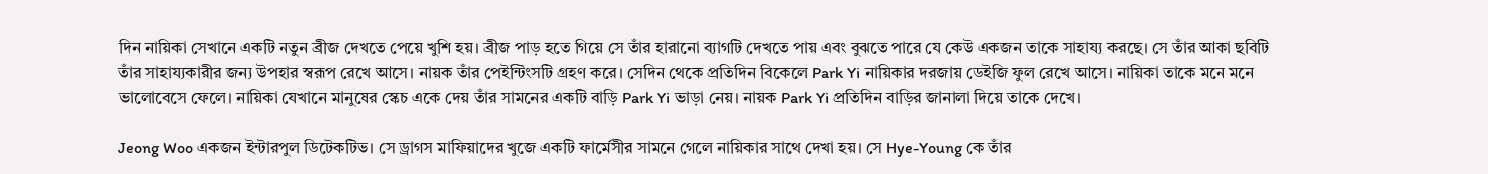দিন নায়িকা সেখানে একটি নতুন ব্রীজ দেখতে পেয়ে খুশি হয়। ব্রীজ পাড় হতে গিয়ে সে তাঁর হারানো ব্যাগটি দেখতে পায় এবং বুঝতে পারে যে কেউ একজন তাকে সাহায্য করছে। সে তাঁর আকা ছবিটি তাঁর সাহায্যকারীর জন্য উপহার স্বরূপ রেখে আসে। নায়ক তাঁর পেইন্টিংসটি গ্রহণ করে। সেদিন থেকে প্রতিদিন বিকেলে Park Yi নায়িকার দরজায় ডেইজি ফুল রেখে আসে। নায়িকা তাকে মনে মনে ভালোবেসে ফেলে। নায়িকা যেখানে মানুষের স্কেচ একে দেয় তাঁর সামনের একটি বাড়ি Park Yi ভাড়া নেয়। নায়ক Park Yi প্রতিদিন বাড়ির জানালা দিয়ে তাকে দেখে।

Jeong Woo একজন ইন্টারপুল ডিটেকটিভ। সে ড্রাগস মাফিয়াদের খুজে একটি ফার্মেসীর সামনে গেলে নায়িকার সাথে দেখা হয়। সে Hye-Young কে তাঁর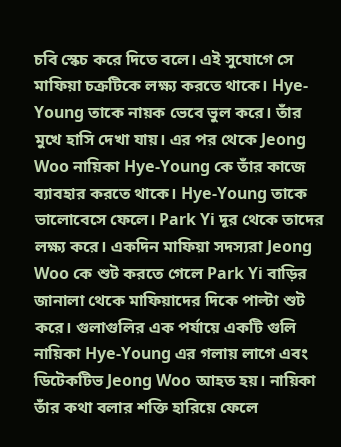চবি স্কেচ করে দিতে বলে। এই সুযোগে সে মাফিয়া চক্রটিকে লক্ষ্য করতে থাকে। Hye-Young তাকে নায়ক ভেবে ভুল করে। তাঁর মুখে হাসি দেখা যায়। এর পর থেকে Jeong Woo নায়িকা Hye-Young কে তাঁর কাজে ব্যাবহার করতে থাকে। Hye-Young তাকে ভালোবেসে ফেলে। Park Yi দূর থেকে তাদের লক্ষ্য করে। একদিন মাফিয়া সদস্যরা Jeong Woo কে শুট করতে গেলে Park Yi বাড়ির জানালা থেকে মাফিয়াদের দিকে পাল্টা শুট করে। গুলাগুলির এক পর্যায়ে একটি গুলি নায়িকা Hye-Young এর গলায় লাগে এবং ডিটেকটিভ Jeong Woo আহত হয়। নায়িকা তাঁর কথা বলার শক্তি হারিয়ে ফেলে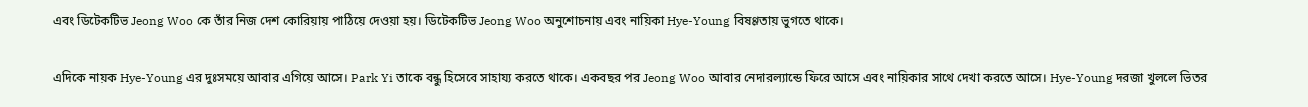এবং ডিটেকটিভ Jeong Woo কে তাঁর নিজ দেশ কোরিয়ায় পাঠিয়ে দেওয়া হয়। ডিটেকটিভ Jeong Woo অনুশোচনায় এবং নায়িকা Hye-Young বিষণ্ণতায় ভুগতে থাকে।

এদিকে নায়ক Hye-Young এর দুঃসময়ে আবার এগিয়ে আসে। Park Yi তাকে বন্ধু হিসেবে সাহায্য করতে থাকে। একবছর পর Jeong Woo আবার নেদারল্যান্ডে ফিরে আসে এবং নায়িকার সাথে দেখা করতে আসে। Hye-Young দরজা খুললে ভিতর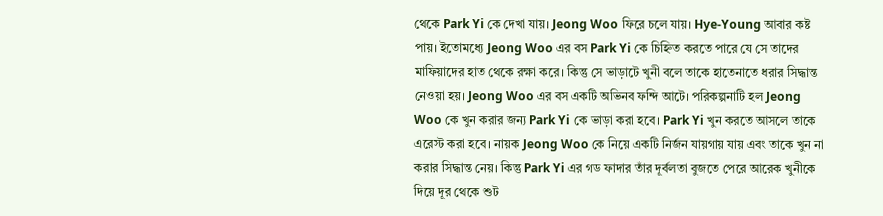থেকে Park Yi কে দেখা যায়। Jeong Woo ফিরে চলে যায়। Hye-Young আবার কষ্ট পায়। ইতোমধ্যে Jeong Woo এর বস Park Yi কে চিহ্নিত করতে পারে যে সে তাদের মাফিয়াদের হাত থেকে রক্ষা করে। কিন্তু সে ভাড়াটে খুনী বলে তাকে হাতেনাতে ধরার সিদ্ধান্ত নেওয়া হয়। Jeong Woo এর বস একটি অভিনব ফন্দি আটে। পরিকল্পনাটি হল Jeong Woo কে খুন করার জন্য Park Yi কে ভাড়া করা হবে। Park Yi খুন করতে আসলে তাকে এরেস্ট করা হবে। নায়ক Jeong Woo কে নিয়ে একটি নির্জন যায়গায় যায় এবং তাকে খুন না করার সিদ্ধান্ত নেয়। কিন্তু Park Yi এর গড ফাদার তাঁর দূর্বলতা বুজতে পেরে আরেক খুনীকে দিয়ে দূর থেকে শুট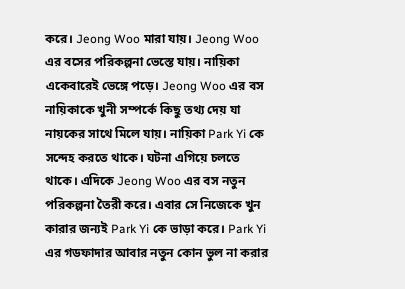করে। Jeong Woo মারা যায়। Jeong Woo এর বসের পরিকল্পনা ভেস্তে যায়। নায়িকা একেবারেই ভেঙ্গে পড়ে। Jeong Woo এর বস নায়িকাকে খুনী সম্পর্কে কিছু তথ্য দেয় যা নায়কের সাথে মিলে যায়। নায়িকা Park Yi কে সন্দেহ করতে থাকে। ঘটনা এগিয়ে চলতে থাকে। এদিকে Jeong Woo এর বস নতুন পরিকল্পনা তৈরী করে। এবার সে নিজেকে খুন কারার জন্যই Park Yi কে ভাড়া করে। Park Yi এর গডফাদার আবার নতুন কোন ভুল না করার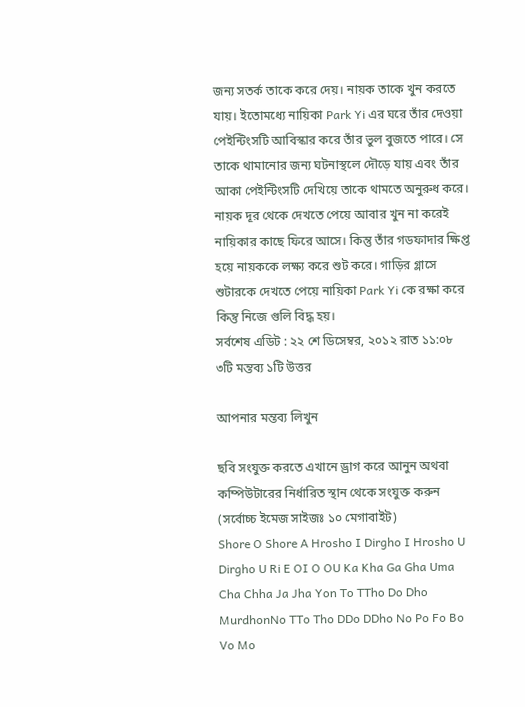জন্য সতর্ক তাকে করে দেয়। নায়ক তাকে খুন করতে যায়। ইতোমধ্যে নায়িকা Park Yi এর ঘরে তাঁর দেওয়া পেইন্টিংসটি আবিস্কার করে তাঁর ভুল বুজতে পারে। সে তাকে থামানোর জন্য ঘটনাস্থলে দৌড়ে যায় এবং তাঁর আকা পেইন্টিংসটি দেখিয়ে তাকে থামতে অনুরুধ করে। নায়ক দূর থেকে দেখতে পেয়ে আবার খুন না করেই নায়িকার কাছে ফিরে আসে। কিন্তু তাঁর গডফাদার ক্ষিপ্ত হয়ে নায়ককে লক্ষ্য করে শুট করে। গাড়ির গ্লাসে শুটারকে দেখতে পেয়ে নায়িকা Park Yi কে রক্ষা করে কিন্তু নিজে গুলি বিদ্ধ হয়।
সর্বশেষ এডিট : ২২ শে ডিসেম্বর, ২০১২ রাত ১১:০৮
৩টি মন্তব্য ১টি উত্তর

আপনার মন্তব্য লিখুন

ছবি সংযুক্ত করতে এখানে ড্রাগ করে আনুন অথবা কম্পিউটারের নির্ধারিত স্থান থেকে সংযুক্ত করুন (সর্বোচ্চ ইমেজ সাইজঃ ১০ মেগাবাইট)
Shore O Shore A Hrosho I Dirgho I Hrosho U Dirgho U Ri E OI O OU Ka Kha Ga Gha Uma Cha Chha Ja Jha Yon To TTho Do Dho MurdhonNo TTo Tho DDo DDho No Po Fo Bo Vo Mo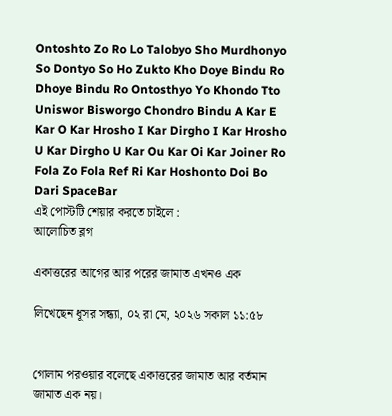Ontoshto Zo Ro Lo Talobyo Sho Murdhonyo So Dontyo So Ho Zukto Kho Doye Bindu Ro Dhoye Bindu Ro Ontosthyo Yo Khondo Tto Uniswor Bisworgo Chondro Bindu A Kar E Kar O Kar Hrosho I Kar Dirgho I Kar Hrosho U Kar Dirgho U Kar Ou Kar Oi Kar Joiner Ro Fola Zo Fola Ref Ri Kar Hoshonto Doi Bo Dari SpaceBar
এই পোস্টটি শেয়ার করতে চাইলে :
আলোচিত ব্লগ

একাত্তরের আগের আর পরের জামাত এখনও এক

লিখেছেন ধূসর সন্ধ্যা, ০২ রা মে, ২০২৬ সকাল ১১:৫৮


গোলাম পরওয়ার বলেছে একাত্তরের জামাত আর বর্তমান জামাত এক নয়।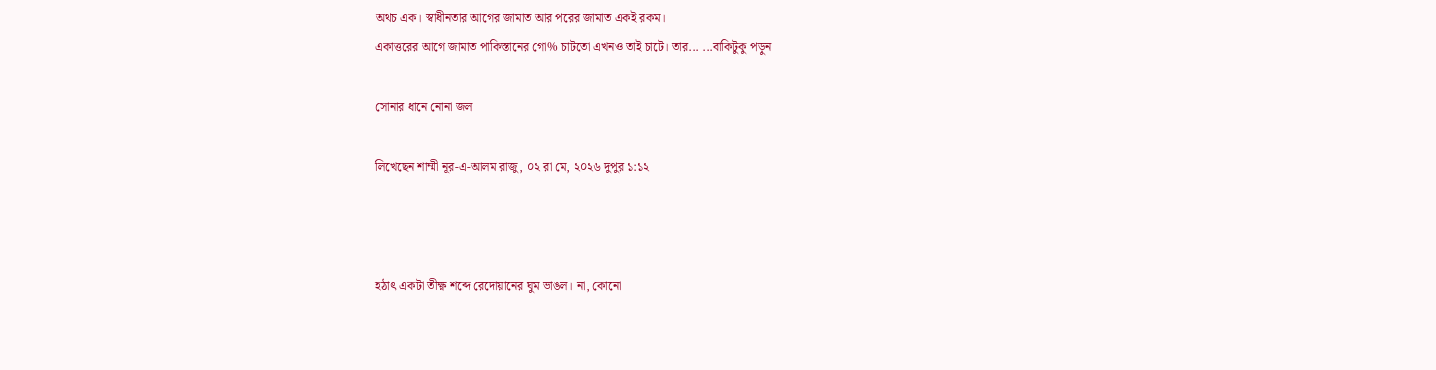অথচ এক। স্বাধীনতার আগের জামাত আর পরের জামাত একই রকম।
একাত্তরের আগে জামাত পাকিস্তানের গো% চাটতো এখনও তাই চাটে। তার... ...বাকিটুকু পড়ুন

সোনার ধানে নোনা জল

লিখেছেন শাম্মী নূর-এ-আলম রাজু, ০২ রা মে, ২০২৬ দুপুর ১:১২



হঠাৎ একটা তীক্ষ্ণ শব্দে রেদোয়ানের ঘুম ভাঙল। না, কোনো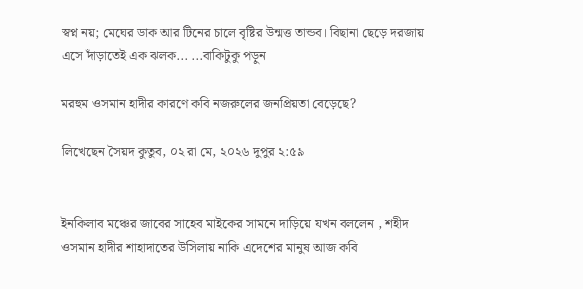স্বপ্ন নয়; মেঘের ডাক আর টিনের চালে বৃষ্টির উন্মত্ত তান্ডব। বিছানা ছেড়ে দরজায় এসে দাঁড়াতেই এক ঝলক... ...বাকিটুকু পড়ুন

মরহুম ওসমান হাদীর কারণে কবি নজরুলের জনপ্রিয়তা বেড়েছে?

লিখেছেন সৈয়দ কুতুব, ০২ রা মে, ২০২৬ দুপুর ২:৫৯


ইনকিলাব মঞ্চের জাবের সাহেব মাইকের সামনে দাড়িয়ে যখন বললেন , শহীদ ওসমান হাদীর শাহাদাতের উসিলায় নাকি এদেশের মানুষ আজ কবি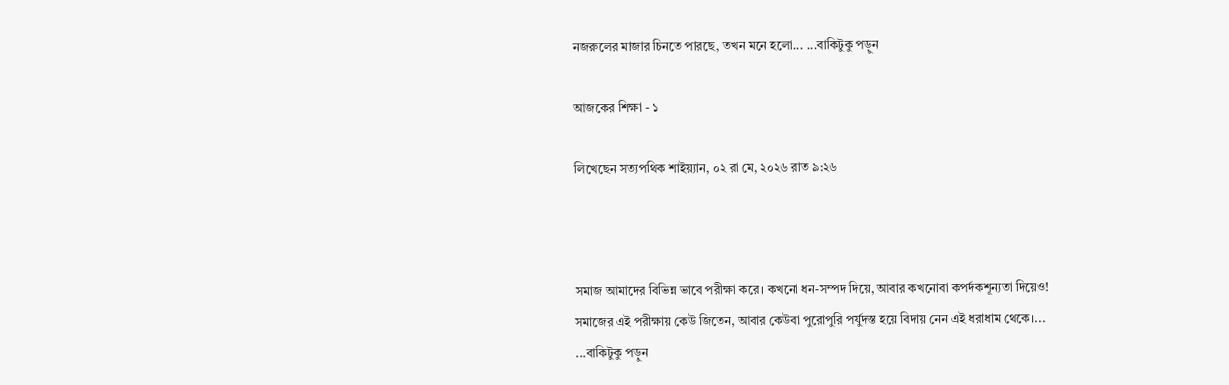নজরুলের মাজার চিনতে পারছে, তখন মনে হলো... ...বাকিটুকু পড়ুন

আজকের শিক্ষা - ১

লিখেছেন সত্যপথিক শাইয়্যান, ০২ রা মে, ২০২৬ রাত ৯:২৬



সমাজ আমাদের বিভিন্ন ভাবে পরীক্ষা করে। কখনো ধন-সম্পদ দিয়ে, আবার কখনোবা কপর্দকশূন্যতা দিয়েও! সমাজের এই পরীক্ষায় কেউ জিতেন, আবার কেউবা পুরোপুরি পর্যুদস্ত হয়ে বিদায় নেন এই ধরাধাম থেকে।... ...বাকিটুকু পড়ুন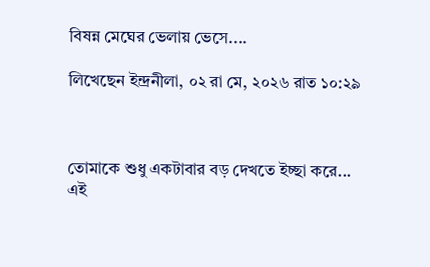বিষন্ন মেঘের ভেলায় ভেসে....

লিখেছেন ইন্দ্রনীলা, ০২ রা মে, ২০২৬ রাত ১০:২৯



তোমাকে শুধু একটাবার বড় দেখতে ইচ্ছা করে...
এই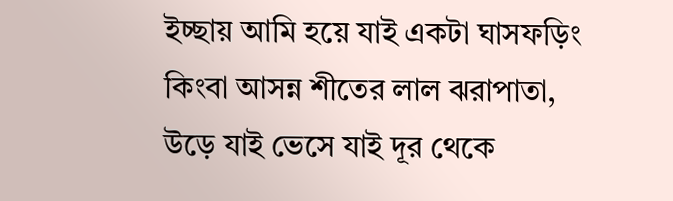ইচ্ছায় আমি হয়ে যাই একটা ঘাসফড়িং
কিংবা আসন্ন শীতের লাল ঝরাপাতা,
উড়ে যাই ভেসে যাই দূর থেকে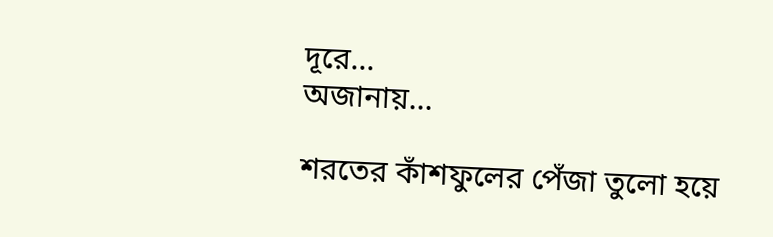দূরে...
অজানায়...

শরতের কাঁশফুলের পেঁজা তুলো হয়ে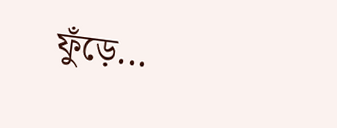ফুঁড়ে...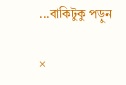...বাকিটুকু পড়ুন

×